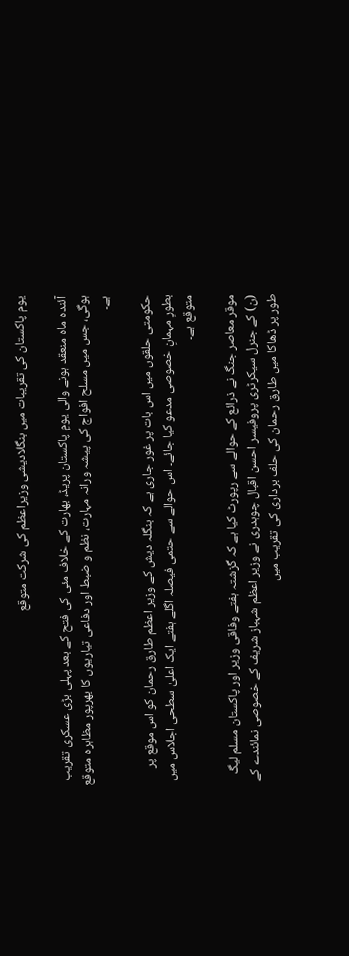یوم پاکستان کی تقریبات میں بنگلادیشی وزیراعظم کی شرکت متوقع

آئندہ ماہ منعقد ہونے والی یومِ پاکستان پریڈ، بھارت کے خلاف مئی کی فتح کے بعد پہلی بڑی عسکری تقریب ہوگی، جس میں مسلح افواج کی پیشہ ورانہ مہارت، نظم و ضبط اور دفاعی تیاریوں کا بھرپور مظاہرہ متوقع ہے۔

حکومتی حلقوں میں اس بات پر غور جاری ہے کہ بنگلہ دیش کے وزیر اعظم طارق رحمان کو اس موقع پر بطورِ مہمانِ خصوصی مدعو کیا جائے۔ اس حوالے سے حتمی فیصلہ اگلے ہفتے ایک اعلیٰ سطحی اجلاس میں متوقع ہے۔

موقر معاصر جنگ نے ذرائع کے حوالے سے رپورٹ کیا ہے کہ گزشتہ ہفتے وفاقی وزیر اور پاکستان مسلم لیگ (ن) کے جنرل سیکرٹری پروفیسر احسن اقبال چوہدری نے وزیر اعظم شہباز شریف کے خصوصی نمائندے کے طور پر ڈھاکا میں طارق رحمان کی حلف برداری کی تقریب میں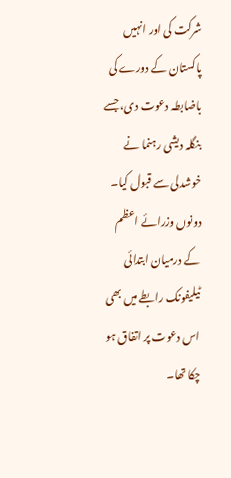شرکت کی اور انہیں پاکستان کے دورے کی باضابطہ دعوت دی، جسے بنگلہ دیشی رہنما نے خوشدلی سے قبول کیا۔ دونوں وزرائے اعظم کے درمیان ابتدائی ٹیلیفونک رابطے میں بھی اس دعوت پر اتفاق ہو چکا تھا۔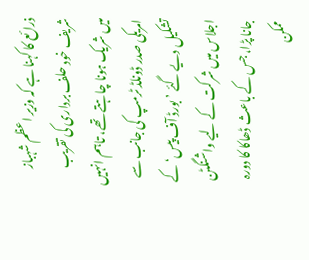ذرائع کا کہنا ہے کہ وزیر اعظم شہباز شریف خود حلف برداری کی تقریب میں شریک ہونا چاہتے تھے، تاہم انہیں امریکی صدر ڈونلڈ ٹرمپ کی جانب سے تشکیل دیے گئے ’بورڈ آف پیس‘ کے اجلاس میں شرکت کے لیے واشنگٹن جانا پڑا، جس کے باعث ڈھاکا کا دورہ ممکن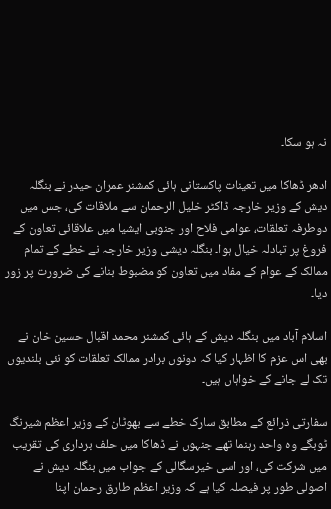نہ ہو سکا۔

ادھر ڈھاکا میں تعینات پاکستانی ہائی کمشنر عمران حیدر نے بنگلہ دیش کے وزیر خارجہ ڈاکٹر خلیل الرحمان سے ملاقات کی، جس میں دوطرفہ تعلقات، عوامی فلاح اور جنوبی ایشیا میں علاقائی تعاون کے فروغ پر تبادلہ خیال ہوا۔ بنگلہ دیشی وزیر خارجہ نے خطے کے تمام ممالک کے عوام کے مفاد میں تعاون کو مضبوط بنانے کی ضرورت پر زور دیا۔

اسلام آباد میں بنگلہ دیش کے ہائی کمشنر محمد اقبال حسین خان نے بھی اس عزم کا اظہار کیا کہ دونوں برادر ممالک تعلقات کو نئی بلندیوں تک لے جانے کے خواہاں ہیں۔

سفارتی ذرائع کے مطابق سارک خطے سے بھوٹان کے وزیر اعظم شیرنگ ٹوبگے وہ واحد رہنما تھے جنہوں نے ڈھاکا میں حلف برداری کی تقریب میں شرکت کی، اور اسی خیرسگالی کے جواب میں بنگلہ دیش نے اصولی طور پر فیصلہ کیا ہے کہ وزیر اعظم طارق رحمان اپنا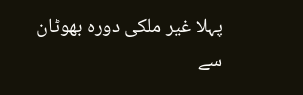پہلا غیر ملکی دورہ بھوٹان سے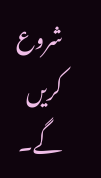شروع کریں گے۔